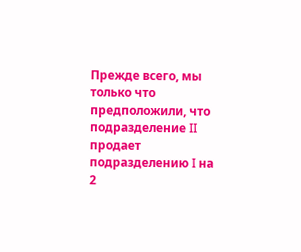Прежде всего, мы только что предположили, что подразделение II продает подразделению I на 2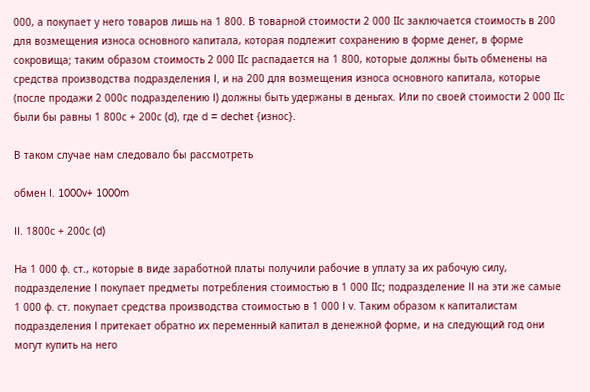000, а покупает у него товаров лишь на 1 800. В товарной стоимости 2 000 IIс заключается стоимость в 200 для возмещения износа основного капитала, которая подлежит сохранению в форме денег, в форме сокровища; таким образом стоимость 2 000 IIс распадается на 1 800, которые должны быть обменены на средства производства подразделения I, и на 200 для возмещения износа основного капитала, которые (после продажи 2 000с подразделению I) должны быть удержаны в деньгах. Или по своей стоимости 2 000 IIс были бы равны 1 800с + 200с (d), где d = dechet {износ}.

В таком случае нам следовало бы рассмотреть

обмен I. 1000v+ 1000m

II. 1800с + 200с (d)

На 1 000 ф. ст., которые в виде заработной платы получили рабочие в уплату за их рабочую силу, подразделение I покупает предметы потребления стоимостью в 1 000 IIс; подразделение II на эти же самые 1 000 ф. ст. покупает средства производства стоимостью в 1 000 I v. Таким образом к капиталистам подразделения I притекает обратно их переменный капитал в денежной форме, и на следующий год они могут купить на него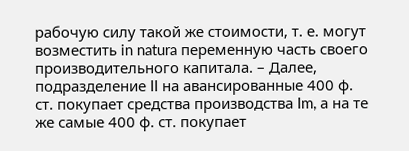рабочую силу такой же стоимости, т. е. могут возместить in natura переменную часть своего производительного капитала. – Далее, подразделение II на авансированные 400 ф. ст. покупает средства производства Im, а на те же самые 400 ф. ст. покупает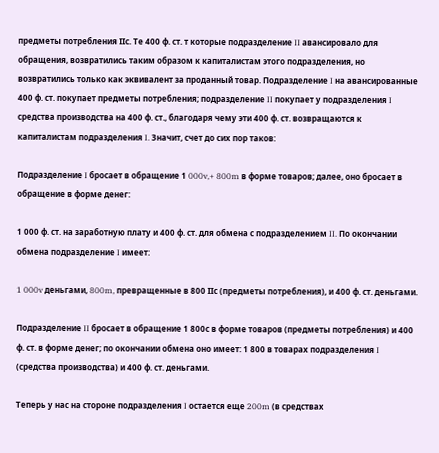предметы потребления IIс. Те 400 ф. ст. т которые подразделение II авансировало для обращения, возвратились таким образом к капиталистам этого подразделения, но возвратились только как эквивалент за проданный товар. Подразделение I на авансированные 400 ф. ст. покупает предметы потребления; подразделение II покупает у подразделения I средства производства на 400 ф. ст., благодаря чему эти 400 ф. ст. возвращаются к капиталистам подразделения I. Значит, счет до сих пор таков:

Подразделение I бросает в обращение 1 000v,+ 800m в форме товаров; далее, оно бросает в обращение в форме денег:

1 000 ф. ст. на заработную плату и 400 ф. ст. для обмена с подразделением II. По окончании обмена подразделение I имеет:

1 000v деньгами, 800m, превращенные в 800 IIс (предметы потребления), и 400 ф. ст. деньгами.

Подразделение II бросает в обращение 1 800с в форме товаров (предметы потребления) и 400 ф. ст. в форме денег; по окончании обмена оно имеет: 1 800 в товарах подразделения I (средства производства) и 400 ф. ст. деньгами.

Теперь у нас на стороне подразделения I остается еще 200m (в средствах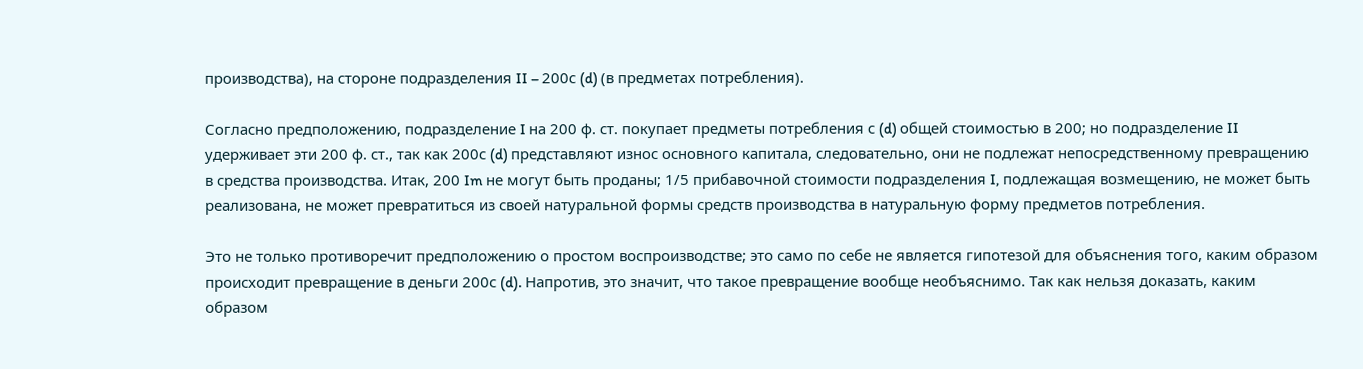производства), на стороне подразделения II – 200с (d) (в предметах потребления).

Согласно предположению, подразделение I на 200 ф. ст. покупает предметы потребления с (d) общей стоимостью в 200; но подразделение II удерживает эти 200 ф. ст., так как 200с (d) представляют износ основного капитала, следовательно, они не подлежат непосредственному превращению в средства производства. Итак, 200 Im не могут быть проданы; 1/5 прибавочной стоимости подразделения I, подлежащая возмещению, не может быть реализована, не может превратиться из своей натуральной формы средств производства в натуральную форму предметов потребления.

Это не только противоречит предположению о простом воспроизводстве; это само по себе не является гипотезой для объяснения того, каким образом происходит превращение в деньги 200с (d). Напротив, это значит, что такое превращение вообще необъяснимо. Так как нельзя доказать, каким образом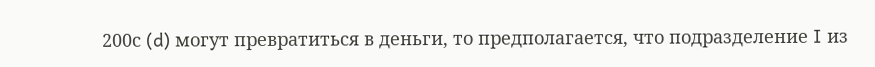200с (d) могут превратиться в деньги, то предполагается, что подразделение I из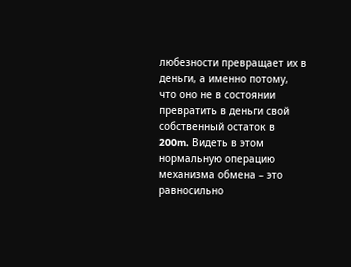любезности превращает их в деньги, а именно потому, что оно не в состоянии превратить в деньги свой собственный остаток в 200m. Видеть в этом нормальную операцию механизма обмена – это равносильно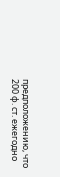предположению, что 200 ф. ст. ежегодно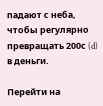падают с неба, чтобы регулярно превращать 200с (d) в деньги.

Перейти на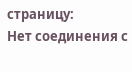страницу:
Нет соединения с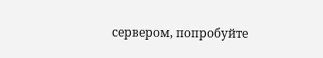сервером, попробуйте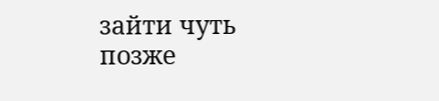зайти чуть позже